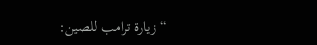“زيارة ترامب للصين: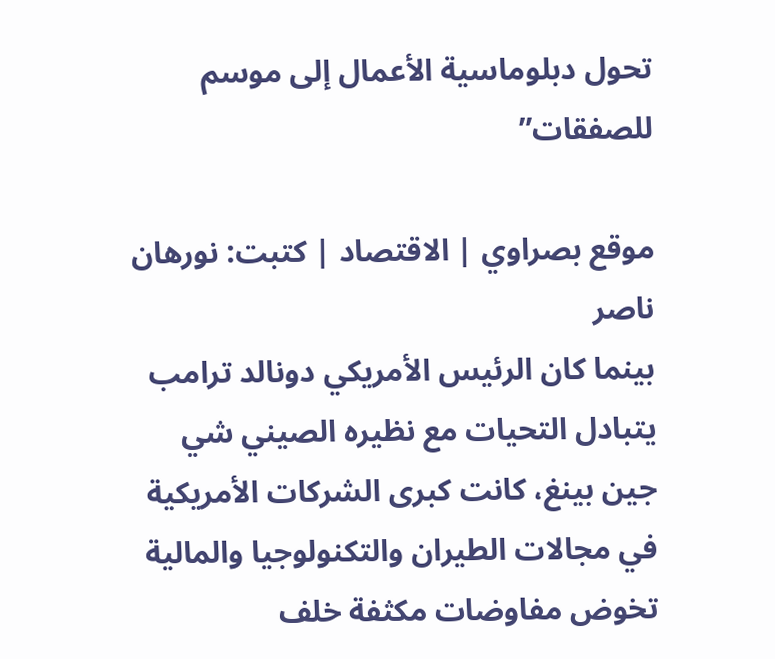تحول دبلوماسية الأعمال إلى موسم للصفقات”

موقع بصراوي | الاقتصاد | كتبت: نورهان ناصر
بينما كان الرئيس الأمريكي دونالد ترامب يتبادل التحيات مع نظيره الصيني شي جين بينغ، كانت كبرى الشركات الأمريكية في مجالات الطيران والتكنولوجيا والمالية تخوض مفاوضات مكثفة خلف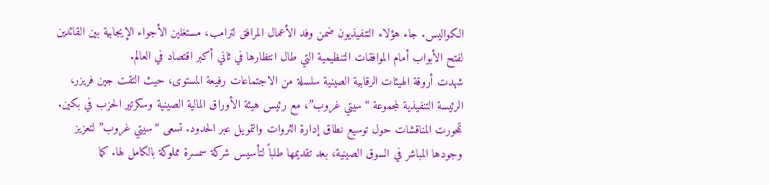الكواليس. جاء هؤلاء التنفيذيون ضمن وفد الأعمال المرافق لترامب، مستغلين الأجواء الإيجابية بين القائدين لفتح الأبواب أمام الموافقات التنظيمية التي طال انتظارها في ثاني أكبر اقتصاد في العالم.
شهدت أروقة الهيئات الرقابية الصينية سلسلة من الاجتماعات رفيعة المستوى، حيث التقت جين فريزر، الرئيسة التنفيذية لمجموعة “سيتي غروب”، مع رئيس هيئة الأوراق المالية الصينية وسكرتير الحزب في بكين. تمحورت المناقشات حول توسيع نطاق إدارة الثروات والتمويل عبر الحدود. تسعى “سيتي غروب” لتعزيز وجودها المباشر في السوق الصينية، بعد تقديمها طلباً لتأسيس شركة سمسرة مملوكة بالكامل لها. كما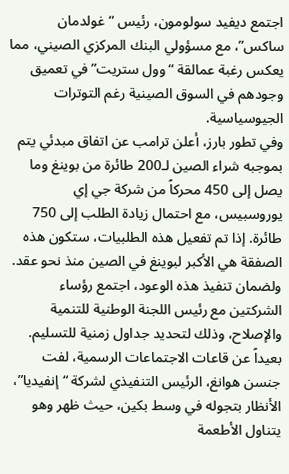اجتمع ديفيد سولومون، رئيس “غولدمان ساكس”، مع مسؤولي البنك المركزي الصيني، مما يعكس رغبة عمالقة “وول ستريت” في تعميق وجودهم في السوق الصينية رغم التوترات الجيوسياسية.
وفي تطور بارز، أعلن ترامب عن اتفاق مبدئي يتم بموجبه شراء الصين لـ200 طائرة من بوينغ وما يصل إلى 450 محركاً من شركة جي إي يوروسبيس، مع احتمال زيادة الطلب إلى 750 طائرة. إذا تم تفعيل هذه الطلبيات، ستكون هذه الصفقة هي الأكبر لبوينغ في الصين منذ نحو عقد. ولضمان تنفيذ هذه الوعود، اجتمع رؤساء الشركتين مع رئيس اللجنة الوطنية للتنمية والإصلاح، وذلك لتحديد جداول زمنية للتسليم.
بعيداً عن قاعات الاجتماعات الرسمية، لفت جنسن هوانغ، الرئيس التنفيذي لشركة “إنفيديا”، الأنظار بتجوله في وسط بكين، حيث ظهر وهو يتناول الأطعمة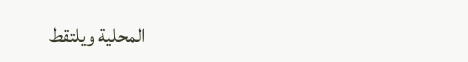المحلية ويلتقط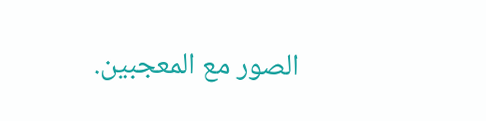الصور مع المعجبين.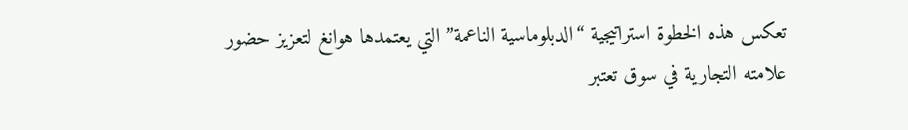تعكس هذه الخطوة استراتيجية “الدبلوماسية الناعمة” التي يعتمدها هوانغ لتعزيز حضور علامته التجارية في سوق تعتبر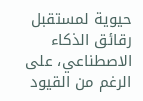حيوية لمستقبل رقائق الذكاء الاصطناعي، على الرغم من القيود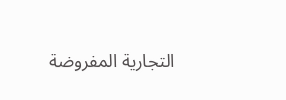التجارية المفروضة